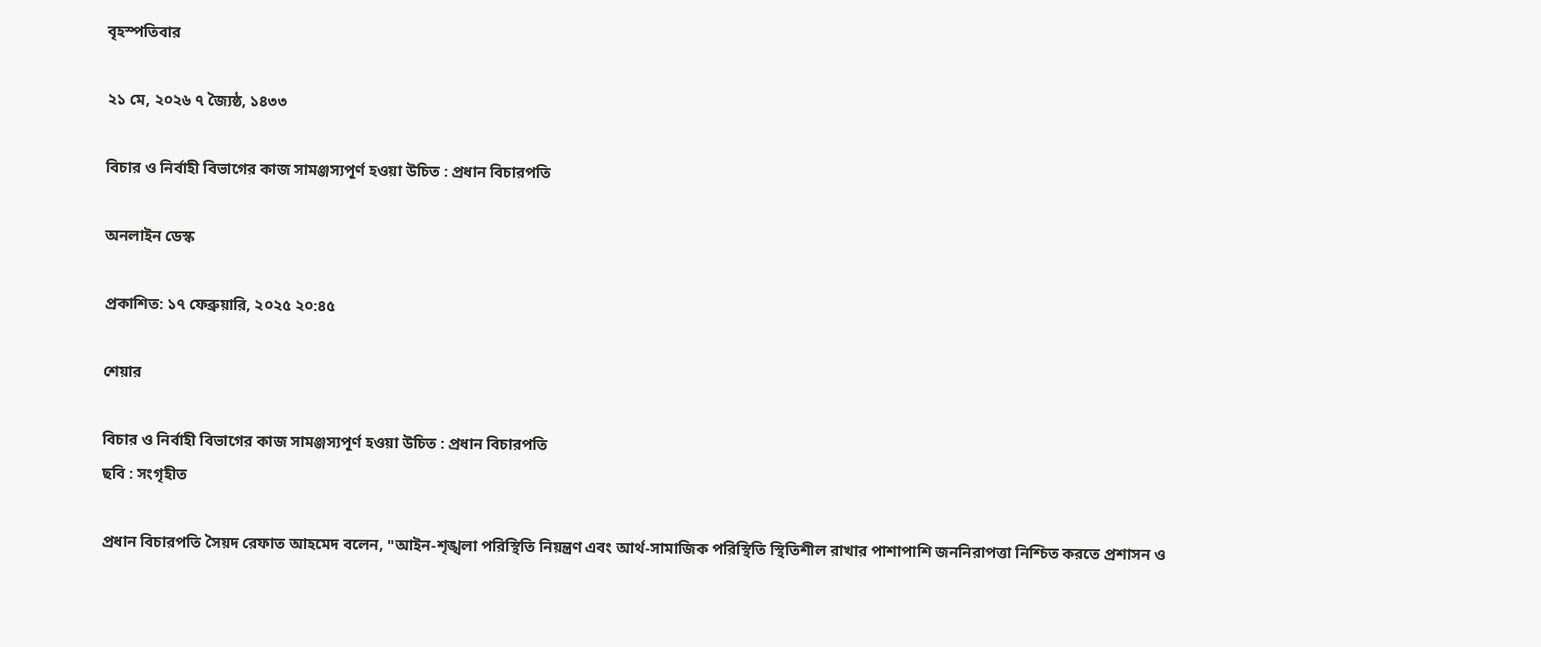বৃহস্পতিবার

২১ মে, ২০২৬ ৭ জ্যৈষ্ঠ, ১৪৩৩

বিচার ও নির্বাহী বিভাগের কাজ সামঞ্জস্যপূর্ণ হওয়া উচিত : প্রধান বিচারপতি

অনলাইন ডেস্ক

প্রকাশিত: ১৭ ফেব্রুয়ারি, ২০২৫ ২০:৪৫

শেয়ার

বিচার ও নির্বাহী বিভাগের কাজ সামঞ্জস্যপূর্ণ হওয়া উচিত : প্রধান বিচারপতি
ছবি : সংগৃহীত

প্রধান বিচারপতি সৈয়দ রেফাত আহমেদ বলেন, "আইন-শৃঙ্খলা পরিস্থিতি নিয়ন্ত্রণ এবং আর্থ-সামাজিক পরিস্থিতি স্থিতিশীল রাখার পাশাপাশি জননিরাপত্তা নিশ্চিত করতে প্রশাসন ও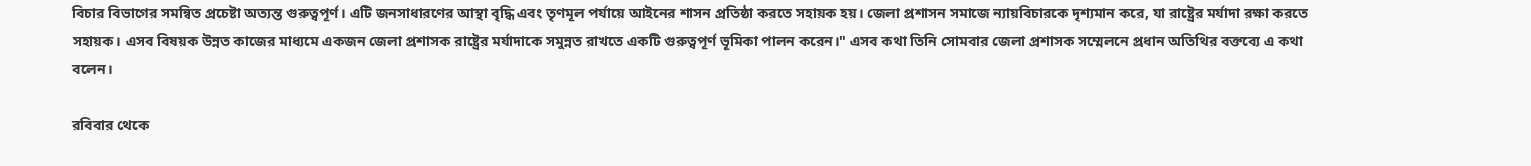বিচার বিভাগের সমন্বিত প্রচেষ্টা অত্যন্ত গুরুত্বপূর্ণ। এটি জনসাধারণের আস্থা বৃদ্ধি এবং তৃণমূল পর্যায়ে আইনের শাসন প্রতিষ্ঠা করতে সহায়ক হয়। জেলা প্রশাসন সমাজে ন্যায়বিচারকে দৃশ্যমান করে, যা রাষ্ট্রের মর্যাদা রক্ষা করতে সহায়ক। এসব বিষয়ক উন্নত কাজের মাধ্যমে একজন জেলা প্রশাসক রাষ্ট্রের মর্যাদাকে সমুন্নত রাখতে একটি গুরুত্বপূর্ণ ভূমিকা পালন করেন।" এসব কথা তিনি সোমবার জেলা প্রশাসক সম্মেলনে প্রধান অতিথির বক্তব্যে এ কথা বলেন।

রবিবার থেকে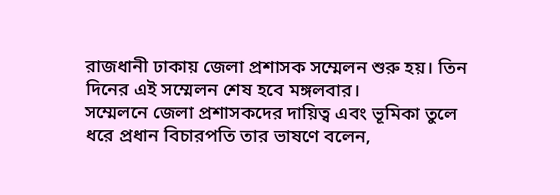রাজধানী ঢাকায় জেলা প্রশাসক সম্মেলন শুরু হয়। তিন দিনের এই সম্মেলন শেষ হবে মঙ্গলবার।
সম্মেলনে জেলা প্রশাসকদের দায়িত্ব এবং ভূমিকা তুলে ধরে প্রধান বিচারপতি তার ভাষণে বলেন,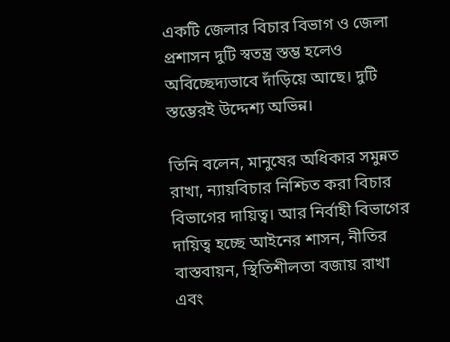একটি জেলার বিচার বিভাগ ও জেলা প্রশাসন দুটি স্বতন্ত্র স্তম্ভ হলেও অবিচ্ছেদ্যভাবে দাঁড়িয়ে আছে। দুটি স্তম্ভেরই উদ্দেশ্য অভিন্ন।

তিনি বলেন, মানুষের অধিকার সমুন্নত রাখা, ন্যায়বিচার নিশ্চিত করা বিচার বিভাগের দায়িত্ব। আর নির্বাহী বিভাগের দায়িত্ব হচ্ছে আইনের শাসন, নীতির বাস্তবায়ন, স্থিতিশীলতা বজায় রাখা এবং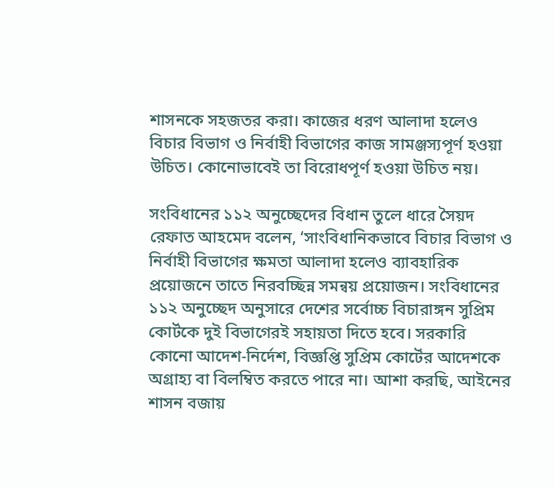শাসনকে সহজতর করা। কাজের ধরণ আলাদা হলেও বিচার বিভাগ ও নির্বাহী বিভাগের কাজ সামঞ্জস্যপূর্ণ হওয়া উচিত। কোনোভাবেই তা বিরোধপূর্ণ হওয়া উচিত নয়।

সংবিধানের ১১২ অনুচ্ছেদের বিধান তুলে ধারে সৈয়দ রেফাত আহমেদ বলেন, ‘সাংবিধানিকভাবে বিচার বিভাগ ও নির্বাহী বিভাগের ক্ষমতা আলাদা হলেও ব্যাবহারিক প্রয়োজনে তাতে নিরবচ্ছিন্ন সমন্বয় প্রয়োজন। সংবিধানের ১১২ অনুচ্ছেদ অনুসারে দেশের সর্বোচ্চ বিচারাঙ্গন সুপ্রিম কোর্টকে দুই বিভাগেরই সহায়তা দিতে হবে। সরকারি কোনো আদেশ-নির্দেশ, বিজ্ঞপ্তি সুপ্রিম কোর্টের আদেশকে অগ্রাহ্য বা বিলম্বিত করতে পারে না। আশা করছি, আইনের শাসন বজায়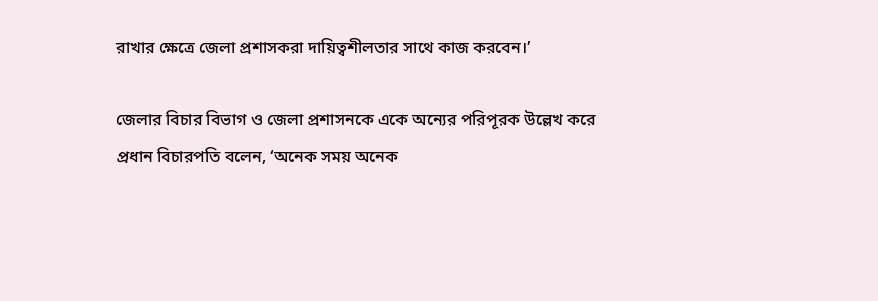রাখার ক্ষেত্রে জেলা প্রশাসকরা দায়িত্বশীলতার সাথে কাজ করবেন।’

জেলার বিচার বিভাগ ও জেলা প্রশাসনকে একে অন্যের পরিপূরক উল্লেখ করে প্রধান বিচারপতি বলেন, ‘অনেক সময় অনেক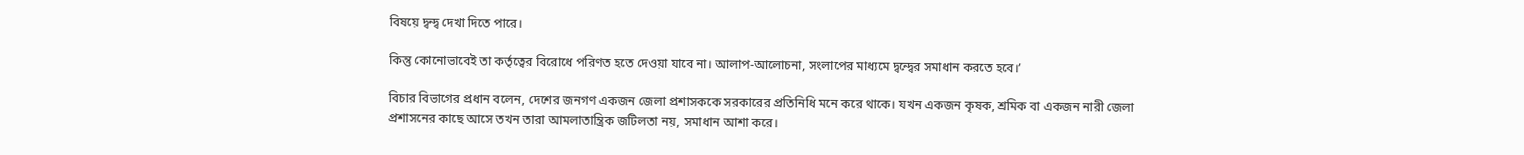বিষয়ে দ্বন্দ্ব দেখা দিতে পারে।

কিন্তু কোনোভাবেই তা কর্তৃত্বের বিরোধে পরিণত হতে দেওয়া যাবে না। আলাপ-আলোচনা, সংলাপের মাধ্যমে দ্বন্দ্বের সমাধান করতে হবে।’

বিচার বিভাগের প্রধান বলেন, দেশের জনগণ একজন জেলা প্রশাসককে সরকারের প্রতিনিধি মনে করে থাকে। যখন একজন কৃষক, শ্রমিক বা একজন নারী জেলা প্রশাসনের কাছে আসে তখন তারা আমলাতান্ত্রিক জটিলতা নয়, সমাধান আশা করে।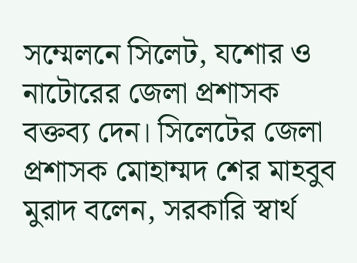সম্মেলনে সিলেট, যশোর ও নাটোরের জেলা প্রশাসক বক্তব্য দেন। সিলেটের জেলা প্রশাসক মোহাম্মদ শের মাহবুব মুরাদ বলেন, সরকারি স্বার্থ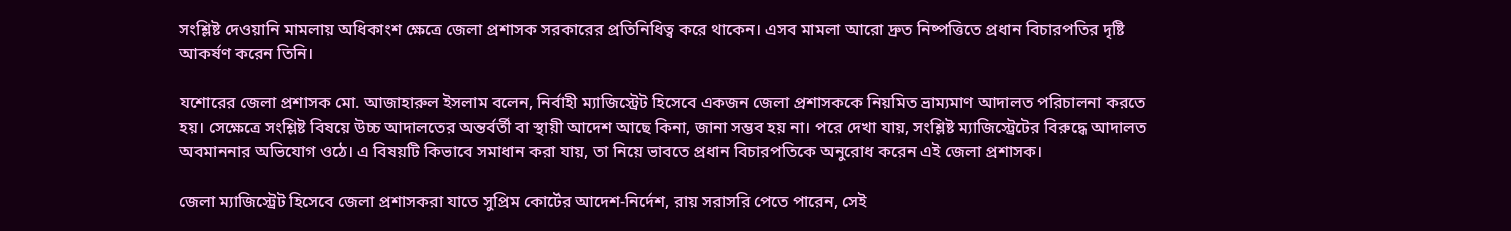সংশ্লিষ্ট দেওয়ানি মামলায় অধিকাংশ ক্ষেত্রে জেলা প্রশাসক সরকারের প্রতিনিধিত্ব করে থাকেন। এসব মামলা আরো দ্রুত নিষ্পত্তিতে প্রধান বিচারপতির দৃষ্টি আকর্ষণ করেন তিনি।

যশোরের জেলা প্রশাসক মো. আজাহারুল ইসলাম বলেন, নির্বাহী ম্যাজিস্ট্রেট হিসেবে একজন জেলা প্রশাসককে নিয়মিত ভ্রাম্যমাণ আদালত পরিচালনা করতে হয়। সেক্ষেত্রে সংশ্লিষ্ট বিষয়ে উচ্চ আদালতের অন্তর্বর্তী বা স্থায়ী আদেশ আছে কিনা, জানা সম্ভব হয় না। পরে দেখা যায়, সংশ্লিষ্ট ম্যাজিস্ট্রেটের বিরুদ্ধে আদালত অবমাননার অভিযোগ ওঠে। এ বিষয়টি কিভাবে সমাধান করা যায়, তা নিয়ে ভাবতে প্রধান বিচারপতিকে অনুরোধ করেন এই জেলা প্রশাসক।

জেলা ম্যাজিস্ট্রেট হিসেবে জেলা প্রশাসকরা যাতে সুপ্রিম কোর্টের আদেশ-নির্দেশ, রায় সরাসরি পেতে পারেন, সেই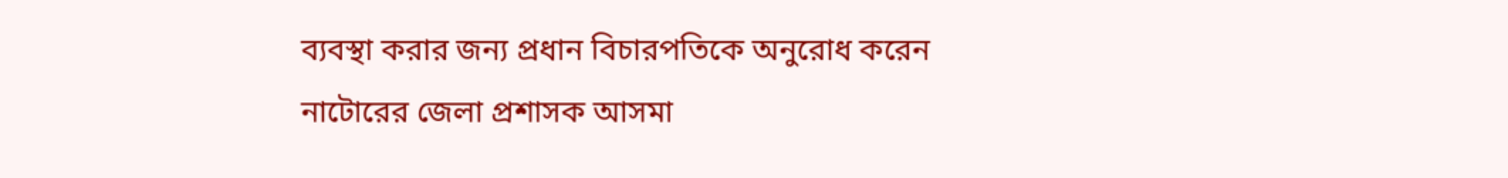ব্যবস্থা করার জন্য প্রধান বিচারপতিকে অনুরোধ করেন নাটোরের জেলা প্রশাসক আসমা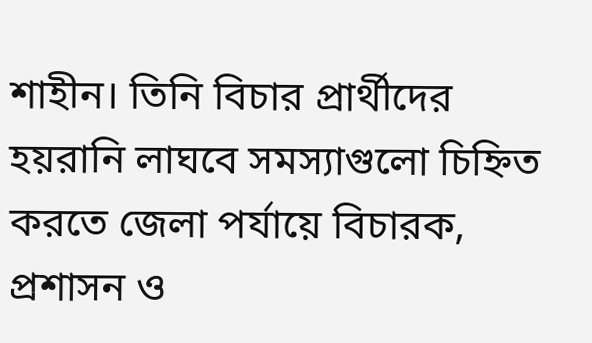শাহীন। তিনি বিচার প্রার্থীদের হয়রানি লাঘবে সমস্যাগুলো চিহ্নিত করতে জেলা পর্যায়ে বিচারক, প্রশাসন ও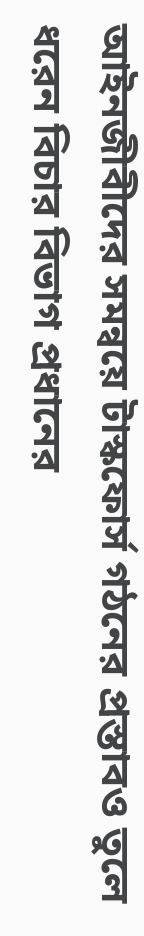আইনজীবীদের সমন্বয়ে টাস্কফোর্স গঠনের প্রস্তাবও তুলে ধরেন বিচার বিভাগ প্রধানের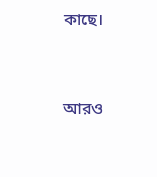কাছে।



আরও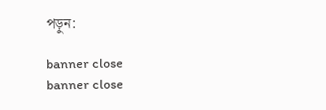পড়ুন:

banner close
banner close